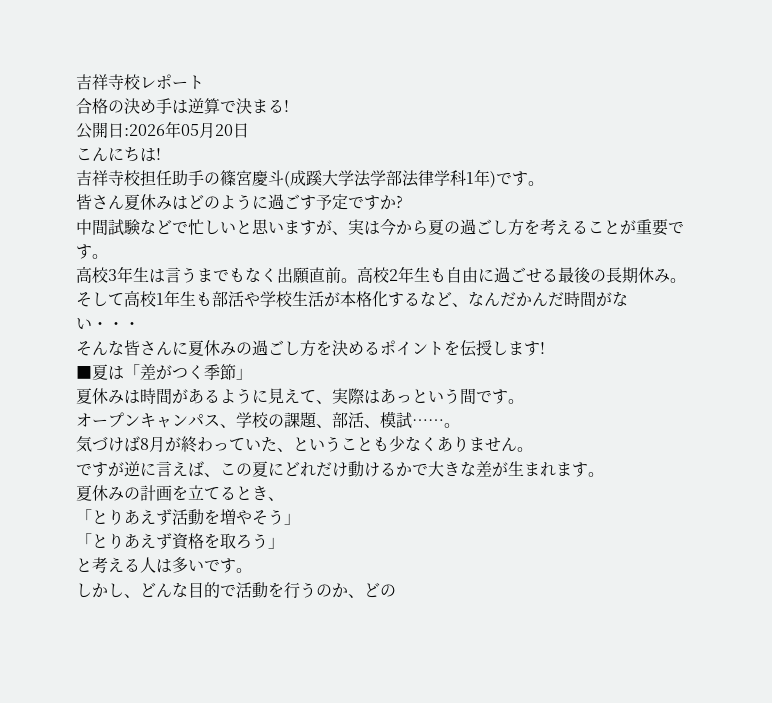吉祥寺校レポート
合格の決め手は逆算で決まる!
公開日:2026年05月20日
こんにちは!
吉祥寺校担任助手の篠宮慶斗(成蹊大学法学部法律学科1年)です。
皆さん夏休みはどのように過ごす予定ですか?
中間試験などで忙しいと思いますが、実は今から夏の過ごし方を考えることが重要です。
高校3年生は言うまでもなく出願直前。高校2年生も自由に過ごせる最後の長期休み。そして高校1年生も部活や学校生活が本格化するなど、なんだかんだ時間がない・・・
そんな皆さんに夏休みの過ごし方を決めるポイントを伝授します!
■夏は「差がつく季節」
夏休みは時間があるように見えて、実際はあっという間です。
オープンキャンパス、学校の課題、部活、模試……。
気づけば8月が終わっていた、ということも少なくありません。
ですが逆に言えば、この夏にどれだけ動けるかで大きな差が生まれます。
夏休みの計画を立てるとき、
「とりあえず活動を増やそう」
「とりあえず資格を取ろう」
と考える人は多いです。
しかし、どんな目的で活動を行うのか、どの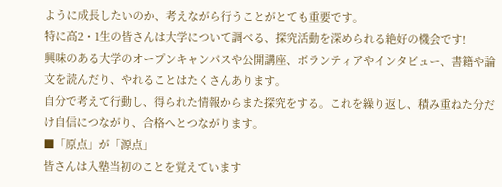ように成長したいのか、考えながら行うことがとても重要です。
特に高2・1生の皆さんは大学について調べる、探究活動を深められる絶好の機会です!
興味のある大学のオープンキャンパスや公開講座、ボランティアやインタビュー、書籍や論文を読んだり、やれることはたくさんあります。
自分で考えて行動し、得られた情報からまた探究をする。これを繰り返し、積み重ねた分だけ自信につながり、合格へとつながります。
■「原点」が「源点」
皆さんは入塾当初のことを覚えています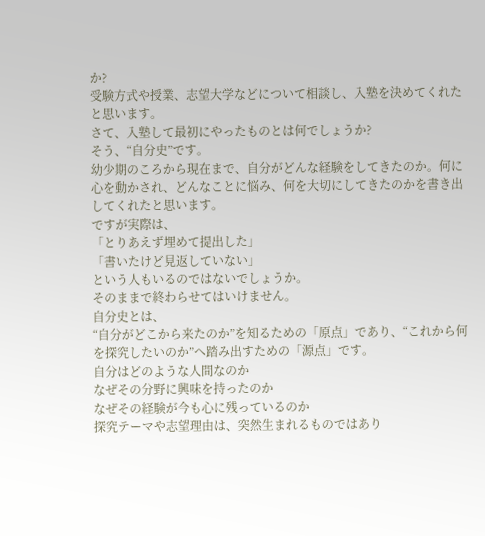か?
受験方式や授業、志望大学などについて相談し、入塾を決めてくれたと思います。
さて、入塾して最初にやったものとは何でしょうか?
そう、“自分史”です。
幼少期のころから現在まで、自分がどんな経験をしてきたのか。何に心を動かされ、どんなことに悩み、何を大切にしてきたのかを書き出してくれたと思います。
ですが実際は、
「とりあえず埋めて提出した」
「書いたけど見返していない」
という人もいるのではないでしょうか。
そのままで終わらせてはいけません。
自分史とは、
“自分がどこから来たのか”を知るための「原点」であり、“これから何を探究したいのか”へ踏み出すための「源点」です。
自分はどのような人間なのか
なぜその分野に興味を持ったのか
なぜその経験が今も心に残っているのか
探究テーマや志望理由は、突然生まれるものではあり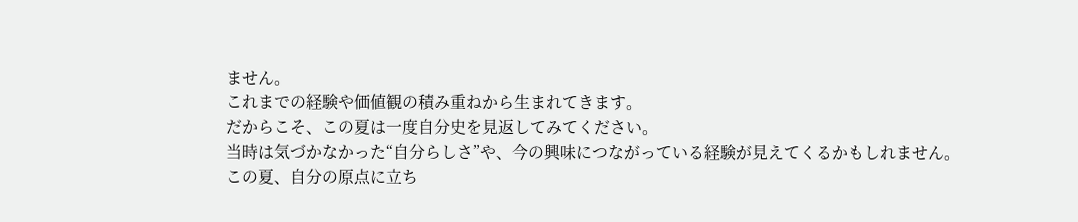ません。
これまでの経験や価値観の積み重ねから生まれてきます。
だからこそ、この夏は一度自分史を見返してみてください。
当時は気づかなかった“自分らしさ”や、今の興味につながっている経験が見えてくるかもしれません。
この夏、自分の原点に立ち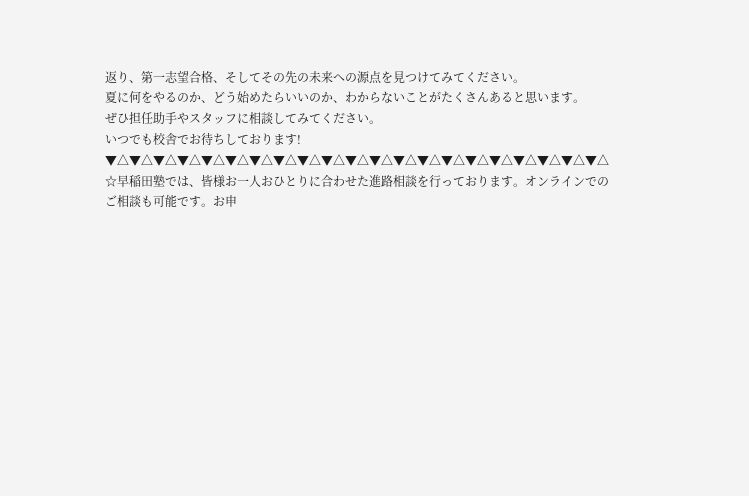返り、第一志望合格、そしてその先の未来への源点を見つけてみてください。
夏に何をやるのか、どう始めたらいいのか、わからないことがたくさんあると思います。
ぜひ担任助手やスタッフに相談してみてください。
いつでも校舎でお待ちしております!
▼△▼△▼△▼△▼△▼△▼△▼△▼△▼△▼△▼△▼△▼△▼△▼△▼△▼△▼△▼△▼△
☆早稲田塾では、皆様お一人おひとりに合わせた進路相談を行っております。オンラインでのご相談も可能です。お申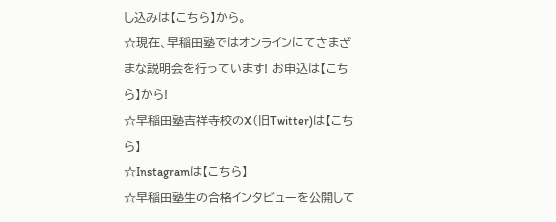し込みは【こちら】から。
☆現在、早稲田塾ではオンラインにてさまざまな説明会を行っています! お申込は【こちら】から!
☆早稲田塾吉祥寺校のX(旧Twitter)は【こちら】
☆Instagramは【こちら】
☆早稲田塾生の合格インタビューを公開して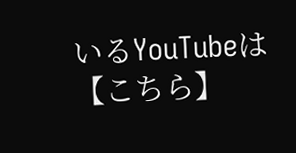いるYouTubeは【こちら】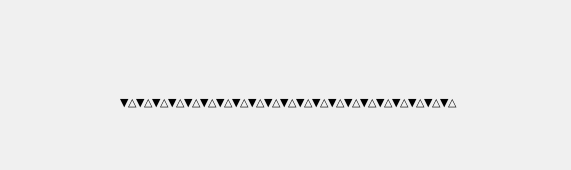▼△▼△▼△▼△▼△▼△▼△▼△▼△▼△▼△▼△▼△▼△▼△▼△▼△▼△▼△▼△▼△